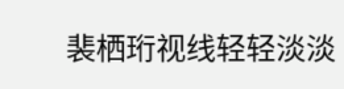裴栖珩视线轻轻淡淡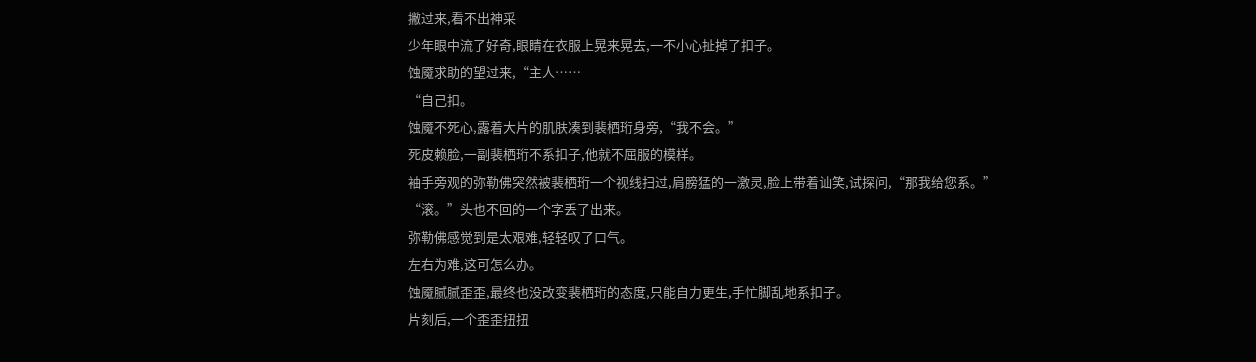撇过来,看不出神采
少年眼中流了好奇,眼睛在衣服上晃来晃去,一不小心扯掉了扣子。
蚀魇求助的望过来,“主人……
“自己扣。
蚀魇不死心,露着大片的肌肤凑到裴栖珩身旁,“我不会。”
死皮赖脸,一副裴栖珩不系扣子,他就不屈服的模样。
袖手旁观的弥勒佛突然被裴栖珩一个视线扫过,肩膀猛的一激灵,脸上带着讪笑,试探问,“那我给您系。”
“滚。”头也不回的一个字丢了出来。
弥勒佛感觉到是太艰难,轻轻叹了口气。
左右为难,这可怎么办。
蚀魇腻腻歪歪,最终也没改变裴栖珩的态度,只能自力更生,手忙脚乱地系扣子。
片刻后,一个歪歪扭扭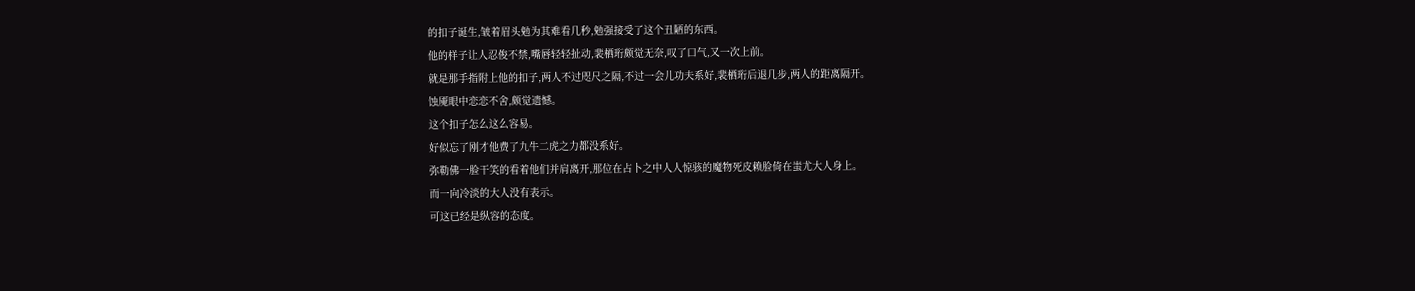的扣子诞生,皱着眉头勉为其难看几秒,勉强接受了这个丑陋的东西。
他的样子让人忍俊不禁,嘴唇轻轻扯动,裴栖珩颇觉无奈,叹了口气,又一次上前。
就是那手指附上他的扣子,两人不过咫尺之隔,不过一会儿功夫系好,裴栖珩后退几步,两人的距离隔开。
蚀魇眼中恋恋不舍,颇觉遗憾。
这个扣子怎么这么容易。
好似忘了刚才他费了九牛二虎之力都没系好。
弥勒佛一脸干笑的看着他们并肩离开,那位在占卜之中人人惊骇的魔物死皮赖脸倚在蚩尤大人身上。
而一向冷淡的大人没有表示。
可这已经是纵容的态度。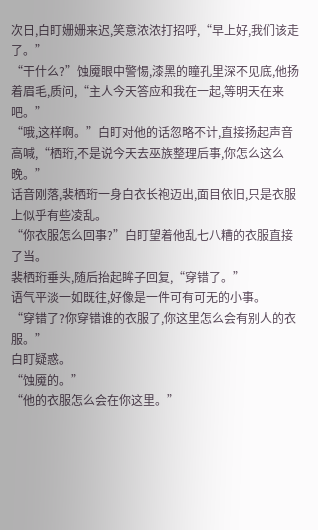次日,白盯姗姗来迟,笑意浓浓打招呼,“早上好,我们该走了。”
“干什么?”蚀魇眼中警惕,漆黑的瞳孔里深不见底,他扬着眉毛,质问,“主人今天答应和我在一起,等明天在来吧。”
“哦,这样啊。”白盯对他的话忽略不计,直接扬起声音高喊,“栖珩,不是说今天去巫族整理后事,你怎么这么晚。”
话音刚落,裴栖珩一身白衣长袍迈出,面目依旧,只是衣服上似乎有些凌乱。
“你衣服怎么回事?”白盯望着他乱七八糟的衣服直接了当。
裴栖珩垂头,随后抬起眸子回复,“穿错了。”
语气平淡一如既往,好像是一件可有可无的小事。
“穿错了?你穿错谁的衣服了,你这里怎么会有别人的衣服。”
白盯疑惑。
“蚀魇的。”
“他的衣服怎么会在你这里。”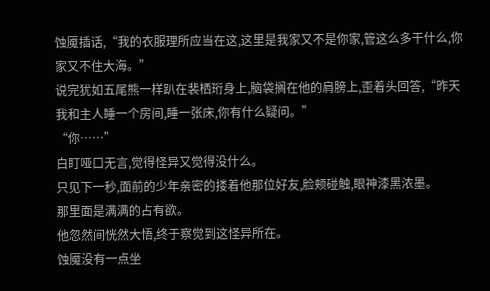蚀魇插话,“我的衣服理所应当在这,这里是我家又不是你家,管这么多干什么,你家又不住大海。”
说完犹如五尾熊一样趴在裴栖珩身上,脑袋搁在他的肩膀上,歪着头回答,“昨天我和主人睡一个房间,睡一张床,你有什么疑问。”
“你……”
白盯哑口无言,觉得怪异又觉得没什么。
只见下一秒,面前的少年亲密的搂着他那位好友,脸颊碰触,眼神漆黑浓墨。
那里面是满满的占有欲。
他忽然间恍然大悟,终于察觉到这怪异所在。
蚀魇没有一点坐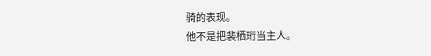骑的表现。
他不是把裴栖珩当主人。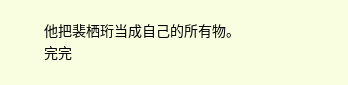他把裴栖珩当成自己的所有物。
完完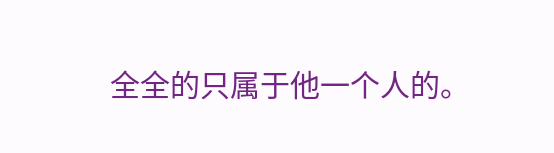全全的只属于他一个人的。